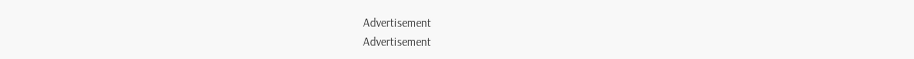Advertisement
Advertisement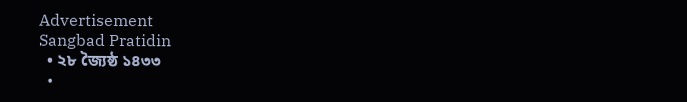Advertisement
Sangbad Pratidin
  • ২৮ জ্যৈষ্ঠ ১৪৩৩
  •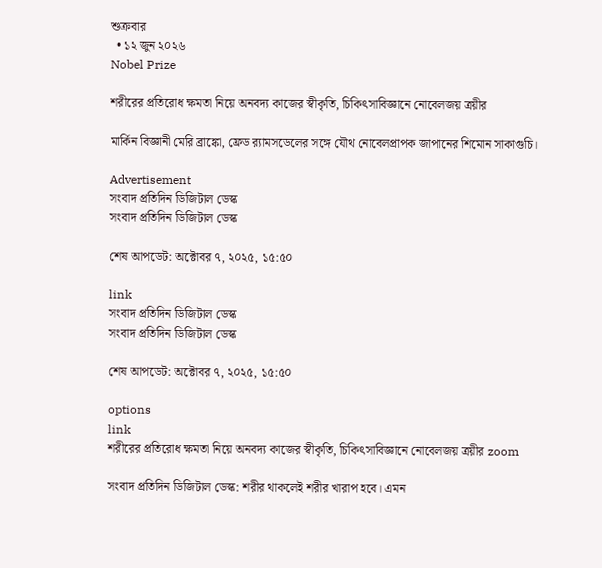শুক্রবার
  • ১২ জুন ২০২৬
Nobel Prize

শরীরের প্রতিরোধ ক্ষমতা নিয়ে অনবদ্য কাজের স্বীকৃতি, চিকিৎসাবিজ্ঞানে নোবেলজয় ত্রয়ীর

মার্কিন বিজ্ঞানী মেরি ব্রাঙ্কো, ফ্রেড র‌্যামসডেলের সঙ্গে যৌথ নোবেলপ্রাপক জাপানের শিমোন সাকাগুচি।

Advertisement
সংবাদ প্রতিদিন ডিজিটাল ডেস্ক
সংবাদ প্রতিদিন ডিজিটাল ডেস্ক

শেষ আপডেট: অক্টোবর ৭, ২০২৫, ১৫:৫০

link
সংবাদ প্রতিদিন ডিজিটাল ডেস্ক
সংবাদ প্রতিদিন ডিজিটাল ডেস্ক

শেষ আপডেট: অক্টোবর ৭, ২০২৫, ১৫:৫০

options
link
শরীরের প্রতিরোধ ক্ষমতা নিয়ে অনবদ্য কাজের স্বীকৃতি, চিকিৎসাবিজ্ঞানে নোবেলজয় ত্রয়ীর zoom

সংবাদ প্রতিদিন ডিজিটাল ডেস্ক: শরীর থাকলেই শরীর খারাপ হবে। এমন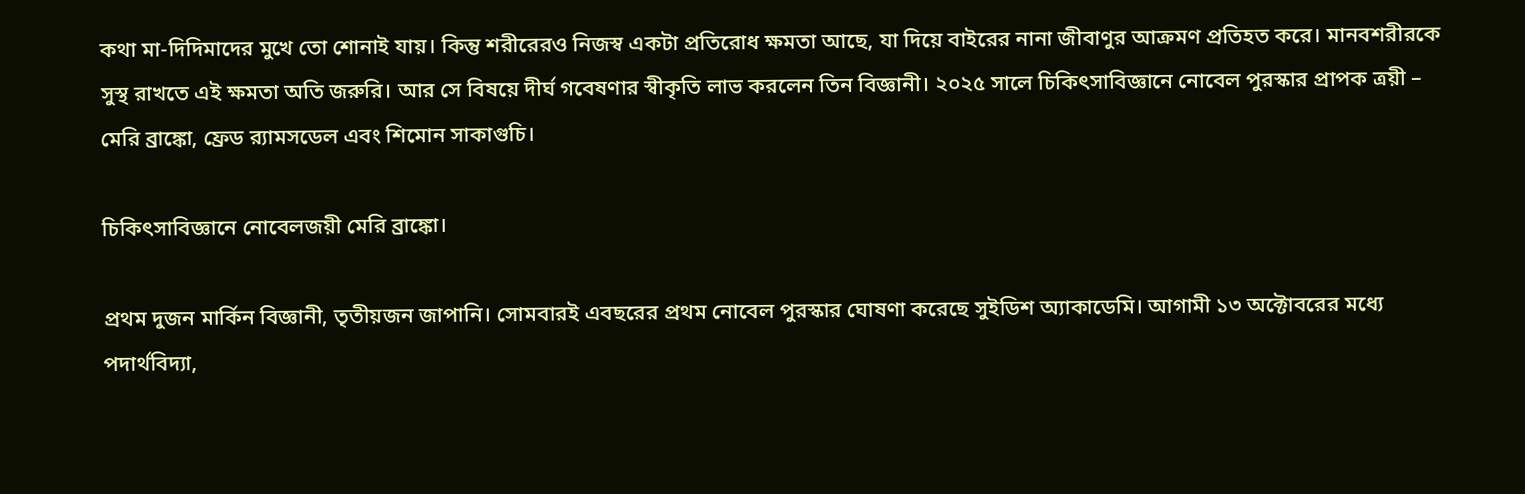কথা মা-দিদিমাদের মুখে তো শোনাই যায়। কিন্তু শরীরেরও নিজস্ব একটা প্রতিরোধ ক্ষমতা আছে, যা দিয়ে বাইরের নানা জীবাণুর আক্রমণ প্রতিহত করে। মানবশরীরকে সুস্থ রাখতে এই ক্ষমতা অতি জরুরি। আর সে বিষয়ে দীর্ঘ গবেষণার স্বীকৃতি লাভ করলেন তিন বিজ্ঞানী। ২০২৫ সালে চিকিৎসাবিজ্ঞানে নোবেল পুরস্কার প্রাপক ত্রয়ী – মেরি ব্রাঙ্কো, ফ্রেড র‌্যামসডেল এবং শিমোন সাকাগুচি।

চিকিৎসাবিজ্ঞানে নোবেলজয়ী মেরি ব্রাঙ্কো।

প্রথম দুজন মার্কিন বিজ্ঞানী, তৃতীয়জন জাপানি। সোমবারই এবছরের প্রথম নোবেল পুরস্কার ঘোষণা করেছে সুইডিশ অ্যাকাডেমি। আগামী ১৩ অক্টোবরের মধ্যে পদার্থবিদ্যা,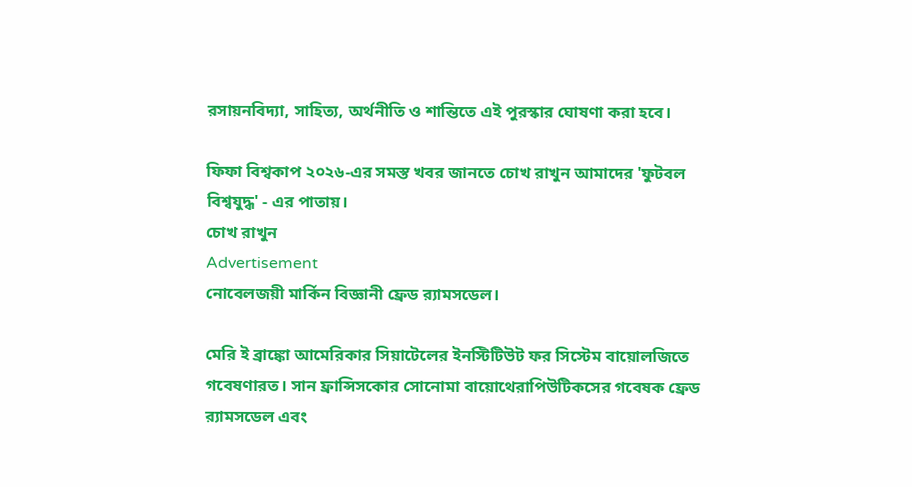রসায়নবিদ্যা, সাহিত্য, অর্থনীতি ও শান্তিতে এই পুরস্কার ঘোষণা করা হবে।

ফিফা বিশ্বকাপ ২০২৬-এর সমস্ত খবর জানতে চোখ রাখুন আমাদের 'ফুটবল বিশ্বযুদ্ধ' - এর পাতায়।
চোখ রাখুন
Advertisement
নোবেলজয়ী মার্কিন বিজ্ঞানী ফ্রেড র‌্যামসডেল।

মেরি ই ব্রাঙ্কো আমেরিকার সিয়াটেলের ইনস্টিটিউট ফর সিস্টেম বায়োলজিতে গবেষণারত। সান ফ্রান্সিসকোর সোনোমা বায়োথেরাপিউটিকসের গবেষক ফ্রেড র‌্যামসডেল এবং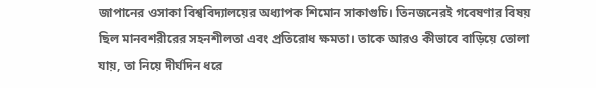জাপানের ওসাকা বিশ্ববিদ্যালয়ের অধ্যাপক শিমোন সাকাগুচি। তিনজনেরই গবেষণার বিষয় ছিল মানবশরীরের সহনশীলতা এবং প্রতিরোধ ক্ষমতা। তাকে আরও কীভাবে বাড়িয়ে তোলা যায়, তা নিয়ে দীর্ঘদিন ধরে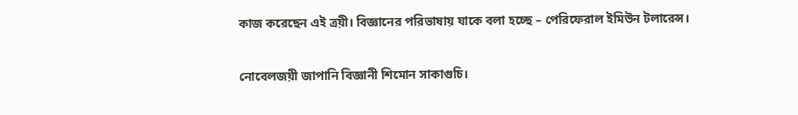কাজ করেছেন এই ত্রয়ী। বিজ্ঞানের পরিভাষায় যাকে বলা হচ্ছে – পেরিফেরাল ইমিউন টলারেন্স।

নোবেলজয়ী জাপানি বিজ্ঞানী শিমোন সাকাগুচি।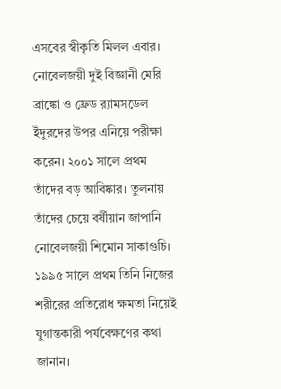এসবের স্বীকৃতি মিলল এবার। নোবেলজয়ী দুই বিজ্ঞানী মেরি ব্রাঙ্কো ও ফ্রেড র‌্যামসডেল ইঁদুরদের উপর এনিয়ে পরীক্ষা করেন। ২০০১ সালে প্রথম তাঁদের বড় আবিষ্কার। তুলনায় তাঁদের চেয়ে বর্ষীয়ান জাপানি নোবেলজয়ী শিমোন সাকাগুচি। ১৯৯৫ সালে প্রথম তিনি নিজের শরীরের প্রতিরোধ ক্ষমতা নিয়েই যুগান্তকারী পর্যবেক্ষণের কথা জানান।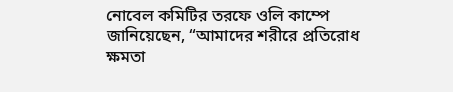নোবেল কমিটির তরফে ওলি কাম্পে জানিয়েছেন, “আমাদের শরীরে প্রতিরোধ ক্ষমতা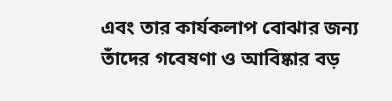এবং তার কার্যকলাপ বোঝার জন্য তাঁদের গবেষণা ও আবিষ্কার বড়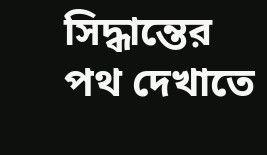সিদ্ধান্তের পথ দেখাতে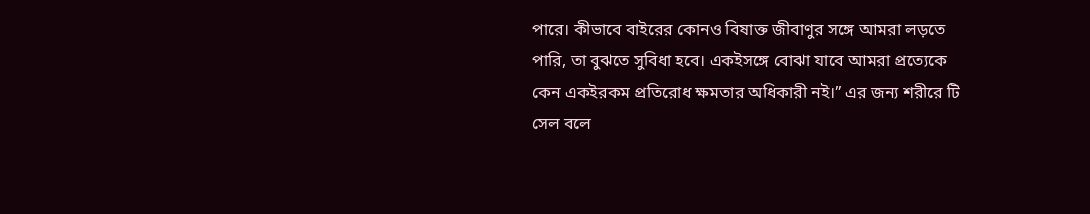পারে। কীভাবে বাইরের কোনও বিষাক্ত জীবাণুর সঙ্গে আমরা লড়তে পারি, তা বুঝতে সুবিধা হবে। একইসঙ্গে বোঝা যাবে আমরা প্রত্যেকে কেন একইরকম প্রতিরোধ ক্ষমতার অধিকারী নই।” এর জন্য শরীরে টি সেল বলে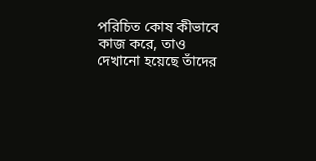পরিচিত কোষ কীভাবে কাজ করে, তাও দেখানো হয়েছে তাঁদের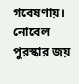গবেষণায়। নোবেল পুরস্কার জয়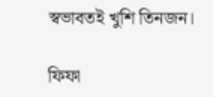স্বভাবতই খুশি তিনজন।

ফিফা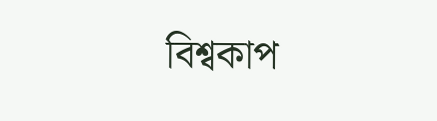বিশ্বকাপ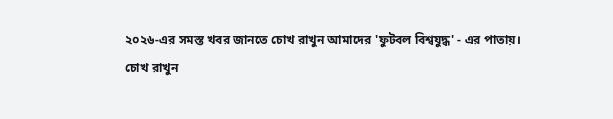২০২৬-এর সমস্ত খবর জানতে চোখ রাখুন আমাদের 'ফুটবল বিশ্বযুদ্ধ' - এর পাতায়।
চোখ রাখুন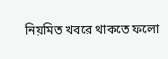নিয়মিত খবরে থাকতে ফলো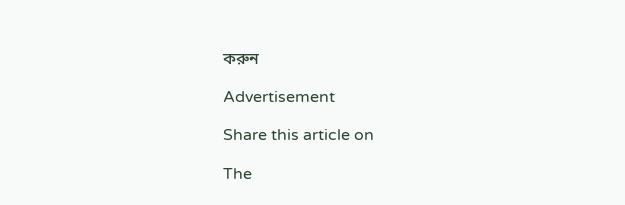করুন

Advertisement

Share this article on

The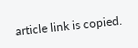article link is copied.